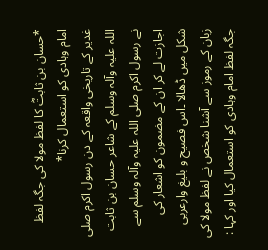*حسان بن ثابتؓ کا لفظ مولا کی جگہ لفظ امام وہادی کو استعمال کرنا*
غدیر کے تاریخی واقعہ کے دن رسول اکرم صلی اللہ علیہ وآلہ وسلم کے شاعر حسان بن ثابت نے رسول اکرم صلی اللہ علیہ وآلہ وسلم سے اجازت لے کر ان کے مضمون کو اشعار کی شکل میں ڈھالا ۔اس فصیح و بلیغ وارعربی زبان کے رموز سے آشنا شخص نے لفظ مولا کی جگہ لفظ امام وہادی کو استعمال کیا اور کہا :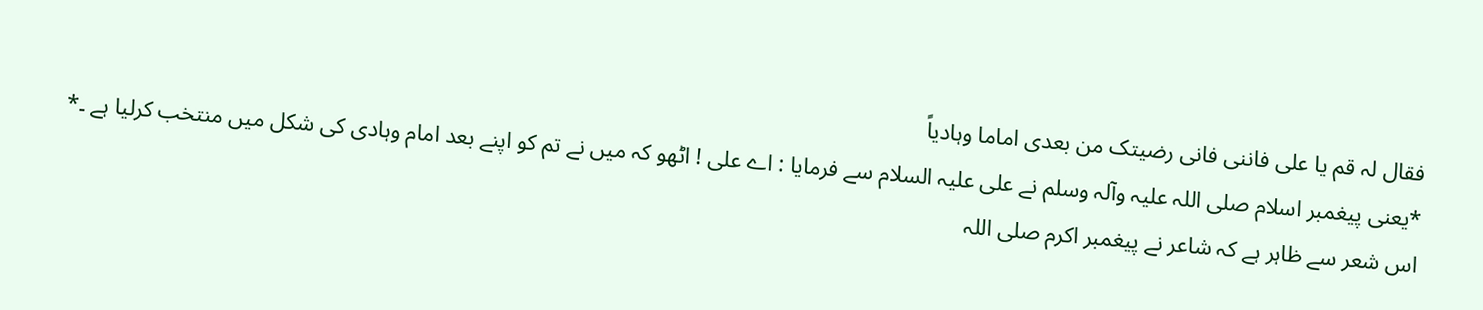فقال لہ قم یا علی فاننی فانی رضیتک من بعدی اماما وہادیاً
*یعنی پیغمبر اسلام صلی اللہ علیہ وآلہ وسلم نے علی علیہ السلام سے فرمایا : اے علی ! اٹھو کہ میں نے تم کو اپنے بعد امام وہادی کی شکل میں منتخب کرلیا ہے ۔*
اس شعر سے ظاہر ہے کہ شاعر نے پیغمبر اکرم صلی اللہ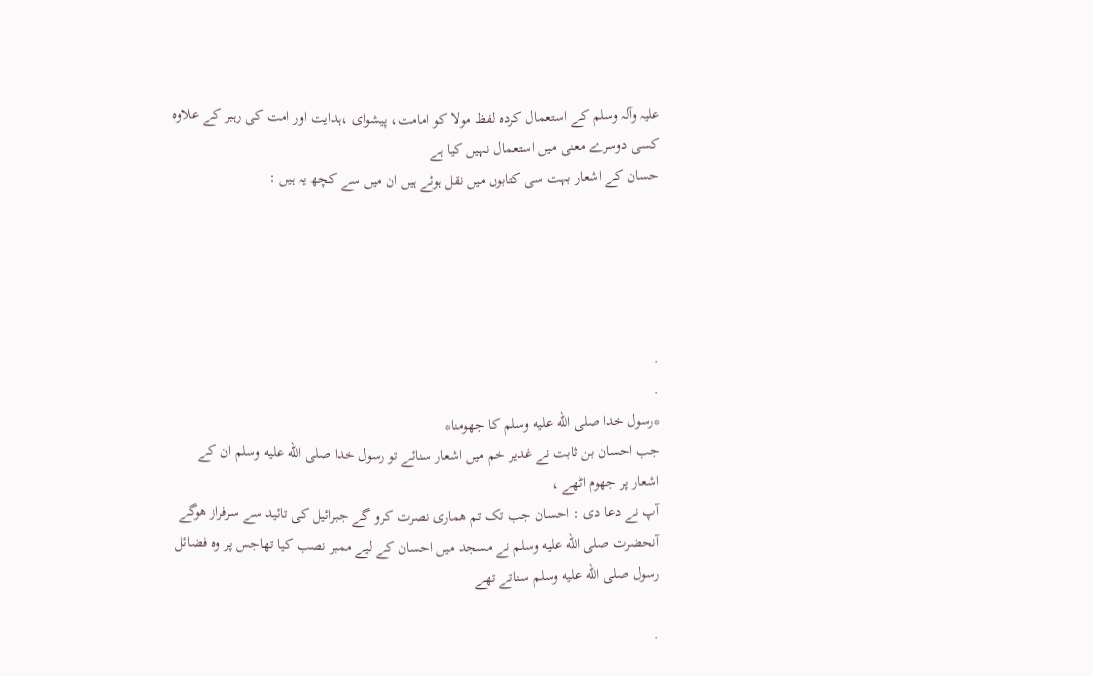علیہ وآلہ وسلم کے استعمال کردہ لفظ مولا کو امامت، پیشوای ،ہدایت اور امت کی رہبر کے علاوہ کسی دوسرے معنی میں استعمال نہیں کیا ہے
حسان کے اشعار بہت سی کتابوں میں نقل ہوئے ہیں ان میں سے کچھ یہ ہیں :





.
.
*رسول خدا صلى الله عليه وسلم کا جھومنا*
جب احسان بن ثابت نے غدیر خم میں اشعار سنائے تو رسول خدا صلى الله عليه وسلم ان کے اشعار پر جھوم اٹھے ،
آپ نے دعا دی : احسان جب تک تم ھماری نصرت کرو گے جبرائیل کی تائید سے سرفراز ھوگے
آنحضرت صلى الله عليه وسلم نے مسجد میں احسان کے لیے ممبر نصب کیا تھاجس پر وہ فضائل رسول صلى الله عليه وسلم سناتے تھے

.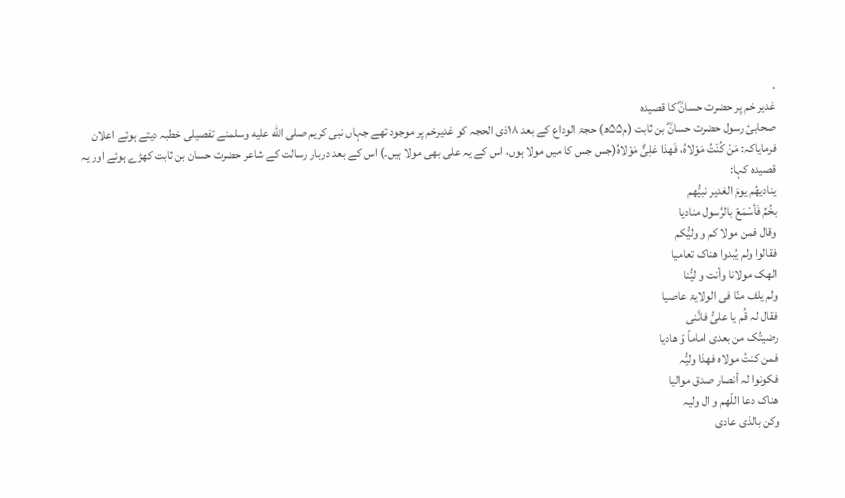.
غدیر خم پر حضرت حسانؓ کا قصیدہ
صحابیٔ رسول حضرت حسانؓ بن ثابت (م۵۵ھ) حجۃ الوداع کے بعد ۱۸ذی الحجہ کو غدیرخم پر موجود تھے جہاں نبی کریم صلى الله عليه وسلمنے تفصیلی خطبہ دیتے ہوئے اعلان فرمایاکہ: مَنْ کُنْتُ مَوْلاهُ، فَهذا عَلِىٌّ مَوْلاهُ(جس جس کا میں مولا ہوں، اس کے یہ علی بھی مولا ہیں۔) اس کے بعد دربار رسالت کے شاعر حضرت حسان بن ثابت کھڑے ہوئے اور یہ قصیدہ کہا:
ینادیھُم یومَ الغدیر نبیُّھم
بخُمِّ فَأسْمَعّ بالرَّسول منادیا
وقال فمن مولا کم و ولیُّکم
فقالوا ولم یُبدوا ھناک تعامیا
الھک مولانا وأنت و لیُّنا
ولم یلف منّا فی الولایۃ عاصیا
فقال لہ قُم یا علیُّ فانَّنی
رضیتُک من بعدی اماماً وّ ھادیا
فمن کنتُ مولاہ فھذا ولیُّہ
فکونوا لہ أنصار صدق موالیا
ھناک دعا اللّھم و ال ولیہ
وکن بالذی عادی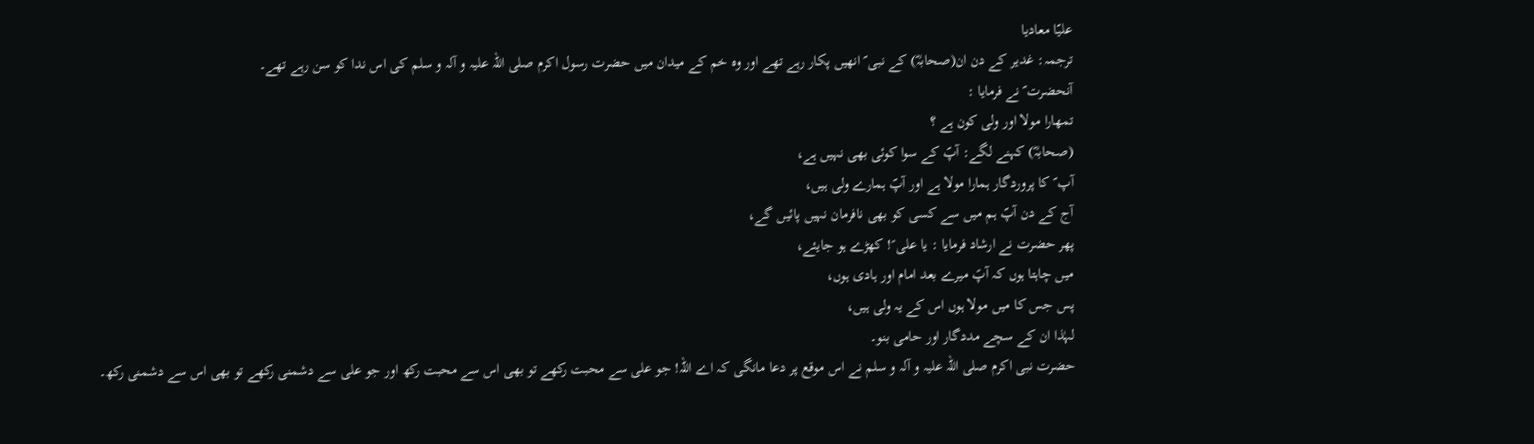علیّا معادیا
ترجمہ: غدیر کے دن ان(صحابہؓ) کے نبی ؐ انھیں پکار رہے تھے اور وہ خم کے میدان میں حضرت رسول اکرم صلی اللہ علیہ و آلہ و سلم کی اس ندا کو سن رہے تھے۔
آنحضرت ؐ نے فرمایا :
تمھارا مولا اور ولی کون ہے ؟
(صحابہؓ) کہنے لگے: آپؐ کے سوا کوئی بھی نہیں ہے،
آپ ؐ کا پروردگار ہمارا مولا ہے اور آپؐ ہمارے ولی ہیں،
آج کے دن آپؐ ہم میں سے کسی کو بھی نافرمان نہیں پائیں گے،
پھر حضرت نے ارشاد فرمایا : یا علی ؑ! کھڑے ہو جایئے،
میں چاہتا ہوں کہ آپؑ میرے بعد امام اور ہادی ہوں،
پس جس کا میں مولا ہوں اس کے یہ ولی ہیں،
لہٰذا ان کے سچے مددگار اور حامی بنو۔
حضرت نبی اکرم صلی اللہ علیہ و آلہ و سلم نے اس موقع پر دعا مانگی کہ اے اللہ! جو علی سے محبت رکھے تو بھی اس سے محبت رکھ اور جو علی سے دشمنی رکھے تو بھی اس سے دشمنی رکھ۔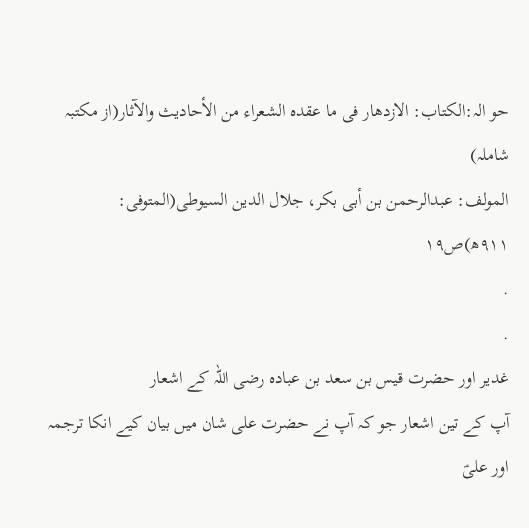حو الہ:الکتاب: الازدھار فی ما عقدہ الشعراء من الأحادیث والآثار(از مکتبہ شاملہ)
المولف: عبدالرحمن بن أبی بکر، جلال الدین السیوطی(المتوفی: ۹۱۱ھ)ص۱۹
.
.
غدیر اور حضرت قیس بن سعد بن عبادہ رضی اللہ کے اشعار
آپ کے تین اشعار جو کہ آپ نے حضرت علی شان میں بیان کیے انکا ترجمہ
اور علیؑ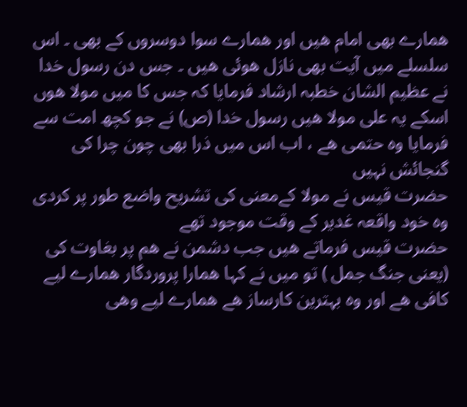ھمارے بھی امام ھیں اور ھمارے سوا دوسروں کے بھی ۔ اس سلسلے میں آیت بھی نازل ھوئی ھیں ۔ جس دن رسول خدا نے عظیم الشان خطبہ ارشاد فرمایا کہ جس کا میں مولا ھوں اسکے یہ علی مولا ھیں رسول خدا (ص) نے جو کچھ امت سے فرمایا وہ حتمی ھے ، اب اس میں ذرا بھی چون چرا کی گنجائش نہیں
حضرت قیس نے مولا کےمعنی کی تشریح واضع طور پر کردی وہ خود واقعہ غدیر کے وقت موجود تھے
حضرت قیس فرماتے ھیں جب دشمن نے ھم پر بغاوت کی (یعنی جنگ جمل ) تو میں نے کہا ھمارا پروردگار ھمارے لیے کافی ھے اور وہ بہترین کارساز ھے ھمارے لیے وھی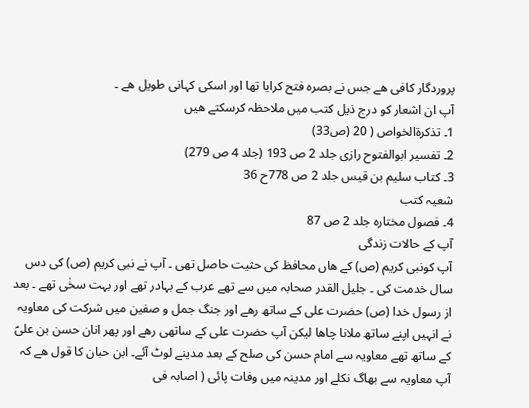پروردگار کافی ھے جس نے بصرہ فتح کرایا تھا اور اسکی کہانی طویل ھے ۔
آپ ان اشعار کو درج ذیل کتب میں ملاحظہ کرسکتے ھیں
1۔ تذکرۃالخواص ( 20 (ص33)
2۔ تفسیر ابوالفتوح رازی جلد 2 ص 193 (جلد 4 ص 279)
3۔ کتاب سلیم بن قیس جلد 2 ص 778ح 36
شعیہ کتب
4۔ فصول مختارہ جلد 2 ص 87
آپ کے حالات زندگی
آپ کونبی کریم (ص) کے ھاں محافظ کی حثیت حاصل تھی ۔ آپ نے نبی کریم (ص) کی دس سال خدمت کی ۔ جلیل القدر صحابہ میں سے تھے عرب کے بہادر تھے اور بہت سخٰی تھے ۔ بعد از رسول خدا (ص) حضرت علی کے ساتھ رھے اور جنگ جمل و صفین میں شرکت کی معاویہ نے انہیں اپنے ساتھ ملانا چاھا لیکن آپ حضرت علی کے ساتھی رھے اور پھر انان حسن بن علیؑ کے ساتھ تھے معاویہ سے امام حسن کی صلح کے بعد مدینے لوٹ آئے۔ ابن حبان کا قول ھے کہ آپ معاویہ سے بھاگ نکلے اور مدینہ میں وفات پائی ( اصابہ فی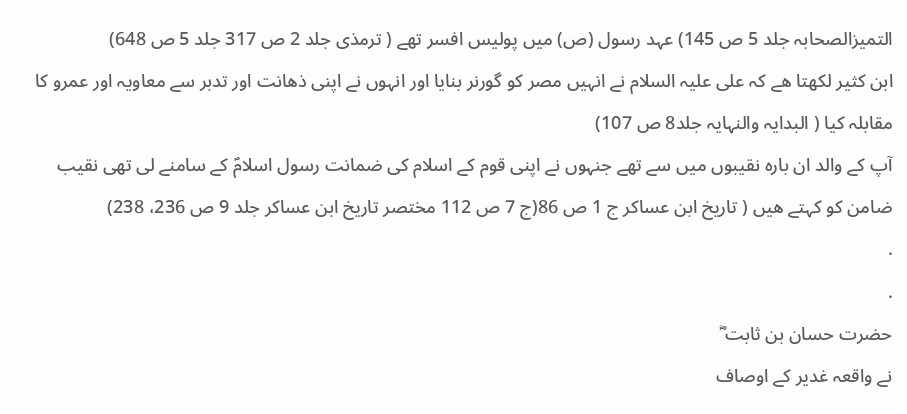التمیزالصحابہ جلد 5 ص 145) عہد رسول (ص) میں پولیس افسر تھے ( ترمذی جلد 2 ص 317 جلد 5 ص 648)
ابن کثیر لکھتا ھے کہ علی علیہ السلام نے انہیں مصر کو گورنر بنایا اور انہوں نے اپنی ذھانت اور تدبر سے معاویہ اور عمرو کا مقابلہ کیا ( البدایہ والنہایہ جلد8 ص 107)
آپ کے والد ان بارہ نقیبوں میں سے تھے جنہوں نے اپنی قوم کے اسلام کی ضمانت رسول اسلامؐ کے سامنے لی تھی نقیب ضامن کو کہتے ھیں ( تاریخ ابن عساکر ج 1 ص 86(ج 7 ص 112 مختصر تاریخ ابن عساکر جلد 9 ص 236، 238)
.
.
حضرت حسان بن ثابت ؓ
نے واقعہ غدیر کے اوصاف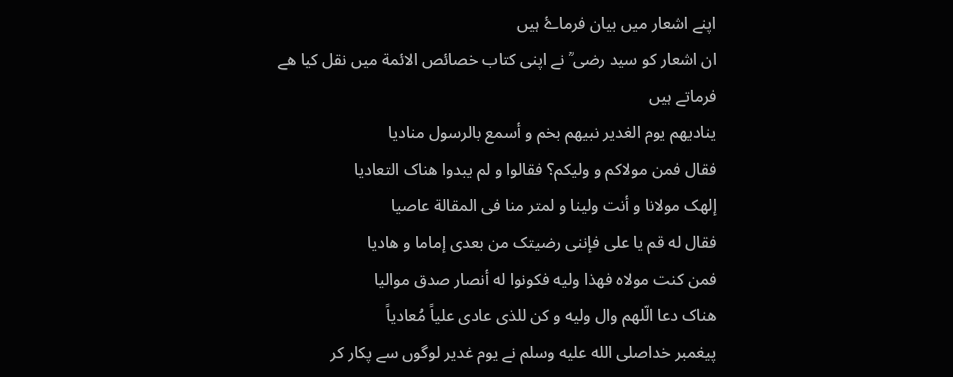اپنے اشعار میں بیان فرماۓ ہیں
ان اشعار کو سید رضی ؒ نے اپنی کتاب خصائص الائمة میں نقل کیا ھے
فرماتے ہیں
ینادیهم یوم الغدیر نبیهم بخم و أسمع بالرسول منادیا
فقال فمن مولاکم و ولیکم؟ فقالوا و لم یبدوا هناک التعادیا
إلهک مولانا و أنت ولینا و لمتر منا فی المقالة عاصیا
فقال له قم یا علی فإننی رضیتک من بعدی إماما و هادیا
فمن کنت مولاه فهذا ولیه فکونوا له أنصار صدق موالیا
هناک دعا الّلهم وال ولیه و کن للذی عادی علیاً مُعادیاً
پیغمبر خداصلى الله عليه وسلم نے یوم غدیر لوگوں سے پکار کر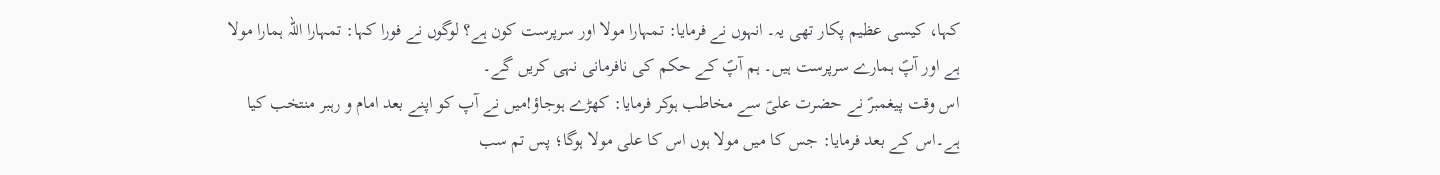کہا، کیسی عظیم پکار تھی یہ۔ انہوں نے فرمایا: تمہارا مولا اور سرپرست کون ہے؟ لوگوں نے فورا کہا: تمہارا اللہ ہمارا مولا ہے اور آپؐ ہمارے سرپرست ہیں۔ ہم آپؐ کے حکم کی نافرمانی نہی کریں گے۔
اس وقت پیغمبرؐ نے حضرت علیؑ سے مخاطب ہوکر فرمایا: کھڑے ہوجاؤ!میں نے آپ کو اپنے بعد امام و رہبر منتخب کیا ہے۔اس کے بعد فرمایا: جس کا میں مولا ہوں اس کا علی مولا ہوگا؛ پس تم سب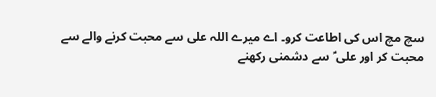سچ مچ اس کی اطاعت کرو۔ اے میرے اللہ علی سے محبت کرنے والے سے محبت کر اور علی ؑ سے دشمنی رکھنے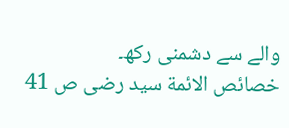والے سے دشمنی رکھ۔
خصائص الائمة سید رضی ص 41